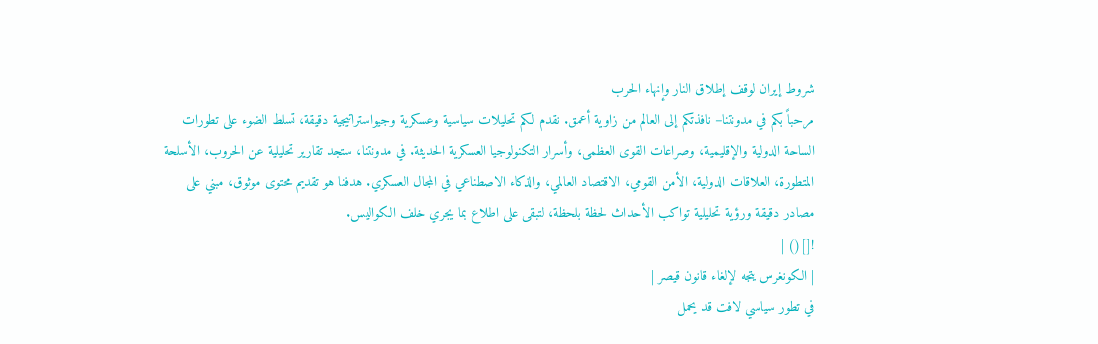شروط إيران لوقف إطلاق النار وإنهاء الحرب
مرحباً بكم في مدونتنا– نافذتكم إلى العالم من زاوية أعمق. نقدم لكم تحليلات سياسية وعسكرية وجيواستراتيجية دقيقة، تسلط الضوء على تطورات الساحة الدولية والإقليمية، وصراعات القوى العظمى، وأسرار التكنولوجيا العسكرية الحديثة. في مدونتنا، ستجد تقارير تحليلية عن الحروب، الأسلحة المتطورة، العلاقات الدولية، الأمن القومي، الاقتصاد العالمي، والذكاء الاصطناعي في المجال العسكري. هدفنا هو تقديم محتوى موثوق، مبني على مصادر دقيقة ورؤية تحليلية تواكب الأحداث لحظة بلحظة، لتبقى على اطلاع بما يجري خلف الكواليس.
![]() |
| الكونغرس يتجه لإلغاء قانون قيصر |
في تطور سياسي لافت قد يحمل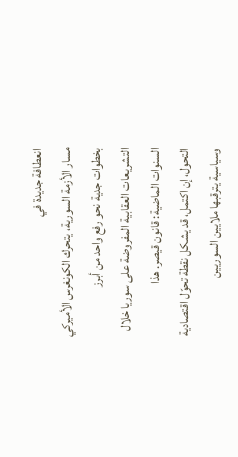انعطافة جديدة في
مسار الأزمة السورية، يتحرك الكونغرس الأميركي بخطوات جدية نحو رفع واحد من أبرز
التشريعات العقابية المفروضة على سوريا خلال السنوات الماضية: قانون قيصر. هذا
التحول، إن اكتمل، قد يشكل نقطة تحوّل اقتصادية وسياسية يترقبها ملايين السوريين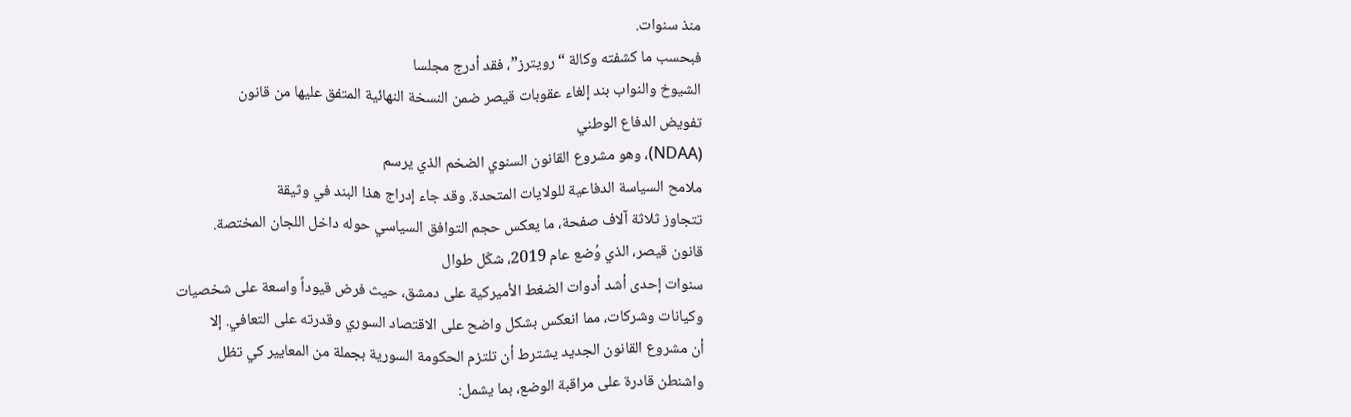منذ سنوات.
فبحسب ما كشفته وكالة “رويترز”، فقد أدرج مجلسا
الشيوخ والنواب بند إلغاء عقوبات قيصر ضمن النسخة النهائية المتفق عليها من قانون
تفويض الدفاع الوطني
(NDAA)، وهو مشروع القانون السنوي الضخم الذي يرسم
ملامح السياسة الدفاعية للولايات المتحدة. وقد جاء إدراج هذا البند في وثيقة
تتجاوز ثلاثة آلاف صفحة، ما يعكس حجم التوافق السياسي حوله داخل اللجان المختصة.
قانون قيصر، الذي وُضع عام 2019، شكّل طوال
سنوات إحدى أشد أدوات الضغط الأميركية على دمشق، حيث فرض قيوداً واسعة على شخصيات
وكيانات وشركات، مما انعكس بشكل واضح على الاقتصاد السوري وقدرته على التعافي. إلا
أن مشروع القانون الجديد يشترط أن تلتزم الحكومة السورية بجملة من المعايير كي تظل
واشنطن قادرة على مراقبة الوضع، بما يشمل: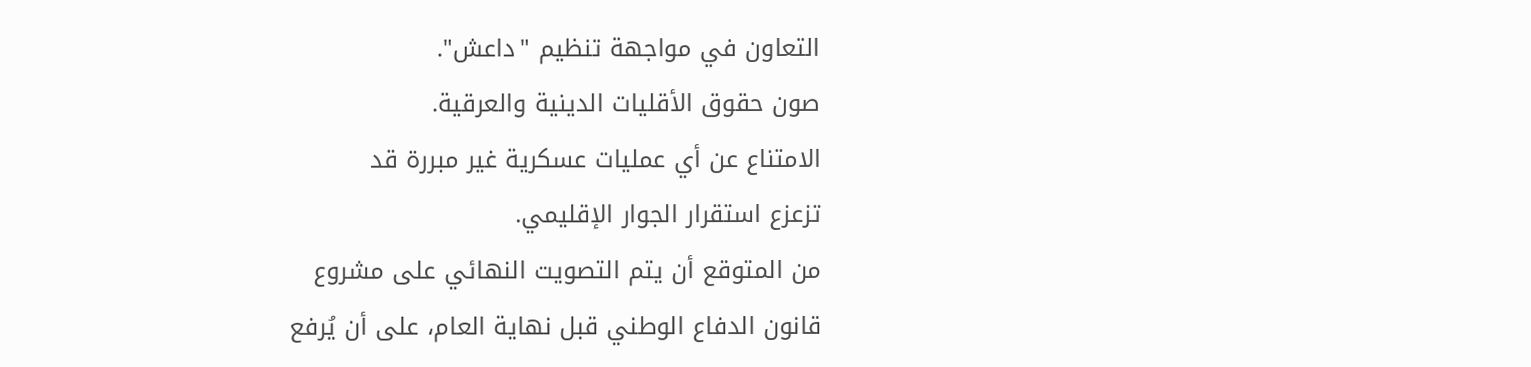التعاون في مواجهة تنظيم "داعش".
صون حقوق الأقليات الدينية والعرقية.
الامتناع عن أي عمليات عسكرية غير مبررة قد
تزعزع استقرار الجوار الإقليمي.
من المتوقع أن يتم التصويت النهائي على مشروع
قانون الدفاع الوطني قبل نهاية العام، على أن يُرفع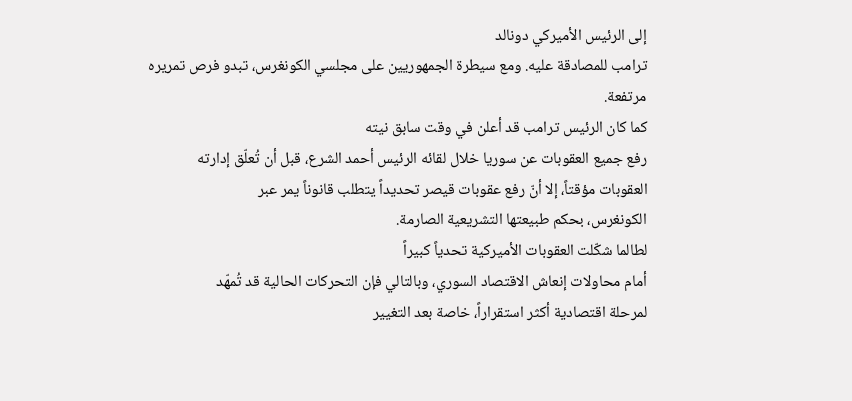إلى الرئيس الأميركي دونالد
ترامب للمصادقة عليه. ومع سيطرة الجمهوريين على مجلسي الكونغرس، تبدو فرص تمريره
مرتفعة.
كما كان الرئيس ترامب قد أعلن في وقت سابق نيته
رفع جميع العقوبات عن سوريا خلال لقائه الرئيس أحمد الشرع، قبل أن تُعلّق إدارته
العقوبات مؤقتاً، إلا أنّ رفع عقوبات قيصر تحديداً يتطلب قانوناً يمر عبر
الكونغرس، بحكم طبيعتها التشريعية الصارمة.
لطالما شكّلت العقوبات الأميركية تحدياً كبيراً
أمام محاولات إنعاش الاقتصاد السوري، وبالتالي فإن التحركات الحالية قد تُمهّد
لمرحلة اقتصادية أكثر استقراراً، خاصة بعد التغيير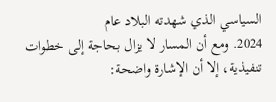السياسي الذي شهدته البلاد عام
2024. ومع أن المسار لا يزال بحاجة إلى خطوات تنفيذية، إلا أن الإشارة واضحة: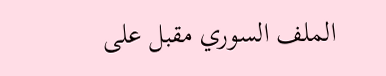الملف السوري مقبل على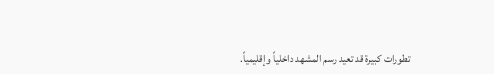تطورات كبيرة قد تعيد رسم المشهد داخلياً وإقليمياً.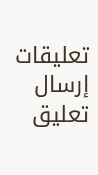تعليقات
إرسال تعليق